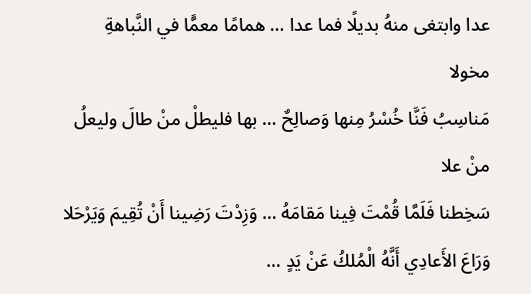عدا وابتغى منهُ بديلًا فما عدا … همامًا معمًّا في النَّباهةِ مخولا
مَناسِبُ فَنَّا خُسْرُ مِنها وَصالِحٌ … بها فليطلْ منْ طالَ وليعلُ منْ علا
سَخِطنا فَلَمَّا قُمْتَ فِينا مَقامَهُ … وَزِدْتَ رَضِينا أَنْ تُقِيمَ وَيَرْحَلا
وَرَاعَ الأَعادِي أَنَّهُ الْمُلكُ عَنْ يَدٍ …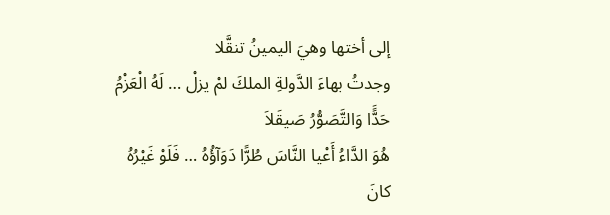إلى أختها وهيَ اليمينُ تنقَّلا
وجدتُ بهاءَ الدَّولةِ الملكَ لمْ يزلْ … لَهُ الْعَزْمُ حَدًَّا وَالتَّصَوُّرُ صَيقَلاَ
هُوَ الدَّاءُ أَعْيا النَّاسَ طُرًّا دَوَآؤُهُ … فَلَوْ غَيْرُهُ كانَ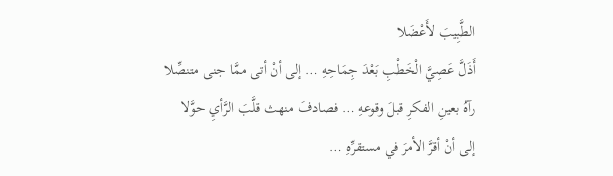الطَّبِيبَ لأَعْضَلا
أَذَلَّ عَصِيَّ الْخَطْبِ بَعْدَ جِمَاحِهِ … إلى أنْ أتى ممَّا جنى متنصِّلا
رآهُ بعينِ الفكرِ قبلَ وقوعهِ … فصادفَ منهث قلَّبَ الرَّأيِ حوَّلا
إلى أنْ أقرَّ الأمرَ في مستقرِّهِ …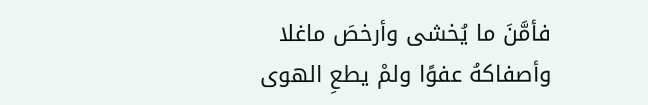فأمَّنَ ما يُخشى وأرخصَ ماغلا
وأصفاكهُ عفوًا ولمْ يطعِ الهوى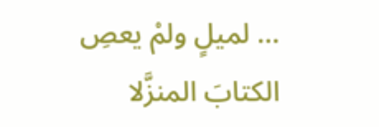… لميلٍ ولمْ يعصِ الكتابَ المنزَّلا